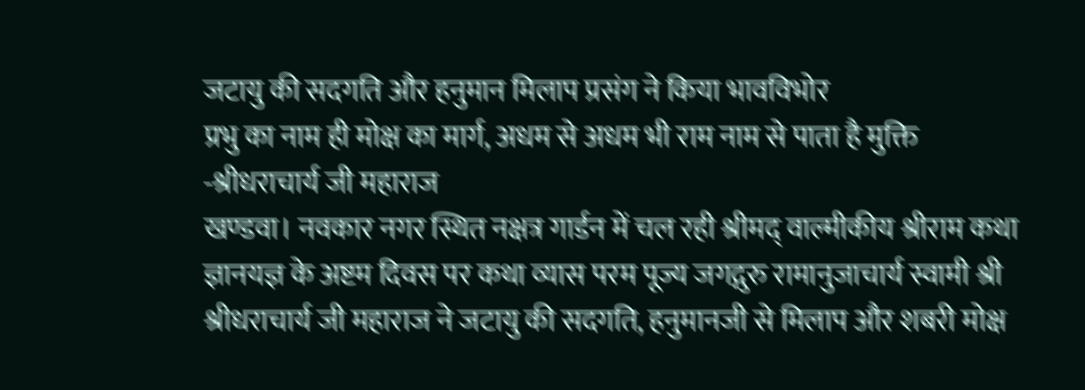जटायु की सदगति और हनुमान मिलाप प्रसंग ने किया भावविभोर
प्रभु का नाम ही मोक्ष का मार्ग, अधम से अधम भी राम नाम से पाता है मुक्ति -श्रीधराचार्य जी महाराज
खण्डवा। नवकार नगर स्थित नक्षत्र गार्डन में चल रही श्रीमद् वाल्मीकीय श्रीराम कथा ज्ञानयज्ञ के अष्टम दिवस पर कथा व्यास परम पूज्य जगद्गुरु रामानुजाचार्य स्वामी श्री श्रीधराचार्य जी महाराज ने जटायु की सदगति, हनुमानजी से मिलाप और शबरी मोक्ष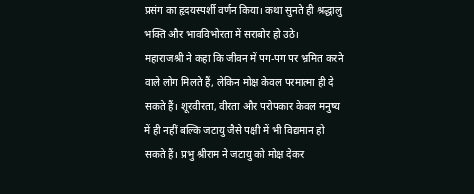प्रसंग का हृदयस्पर्शी वर्णन किया। कथा सुनते ही श्रद्धालु भक्ति और भावविभोरता में सराबोर हो उठे।
महाराजश्री ने कहा कि जीवन में पग-पग पर भ्रमित करने वाले लोग मिलते हैं, लेकिन मोक्ष केवल परमात्मा ही दे सकते हैं। शूरवीरता, वीरता और परोपकार केवल मनुष्य में ही नहीं बल्कि जटायु जैसे पक्षी में भी विद्यमान हो सकते हैं। प्रभु श्रीराम ने जटायु को मोक्ष देकर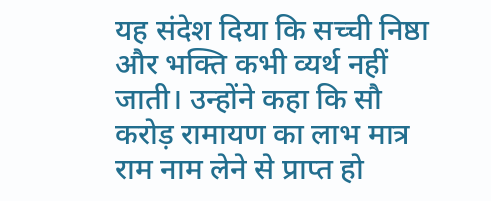यह संदेश दिया कि सच्ची निष्ठा और भक्ति कभी व्यर्थ नहीं जाती। उन्होंने कहा कि सौ करोड़ रामायण का लाभ मात्र राम नाम लेने से प्राप्त हो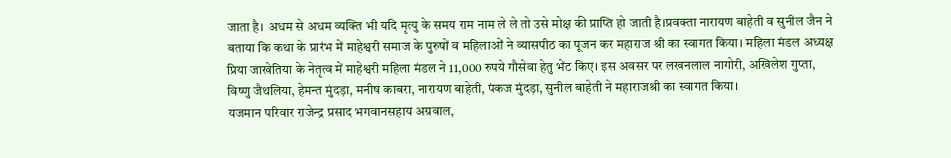जाता है। अधम से अधम व्यक्ति भी यदि मृत्यु के समय राम नाम ले ले तो उसे मोक्ष की प्राप्ति हो जाती है।प्रवक्ता नारायण बाहेती व सुनील जैन ने बताया कि कथा के प्रारंभ में माहेश्वरी समाज के पुरुषों व महिलाओं ने व्यासपीठ का पूजन कर महाराज श्री का स्वागत किया। महिला मंडल अध्यक्ष प्रिया जाखेतिया के नेतृत्व में माहेश्वरी महिला मंडल ने 11,000 रुपये गौसेवा हेतु भेंट किए। इस अवसर पर लखनलाल नागोरी, अखिलेश गुप्ता, विष्णु जैथलिया, हेमन्त मुंदड़ा, मनीष काबरा, नारायण बाहेती, पंकज मुंदड़ा, सुनील बाहेती ने महाराजश्री का स्वागत किया।
यजमान परिवार राजेन्द्र प्रसाद भगवानसहाय अग्रवाल,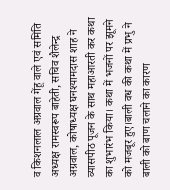व किशनलाल अग्रवाल गेंहू वाले एवं समिति अध्यक्ष रामस्वरूप बाहेती, सचिव शैलेन्द्र अग्रवाल, कोषाध्यक्ष घनश्यामदास शाह ने व्यासपीठ पूजन के साथ महाआरती कर कथा का शुभारंभ किया। कथा में भजनों पर झूमने को मजबूर हुए।बाली वध की कथा में प्रभु ने बाली को बाण चलाने का कारण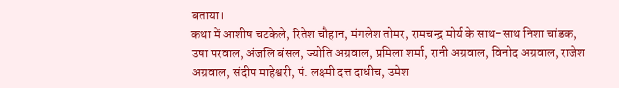बताया।
कथा में आशीष चटकेले, रितेश चौहान, मंगलेश तोमर, रामचन्द्र मोर्य के साथ-साथ निशा चांडक, उषा परवाल, अंजलि बंसल, ज्योति अग्रवाल, प्रमिला शर्मा, रानी अग्रवाल, विनोद अग्रवाल, राजेश अग्रवाल, संदीप माहेश्वरी, पं. लक्ष्मी दत्त दाधीच, उमेश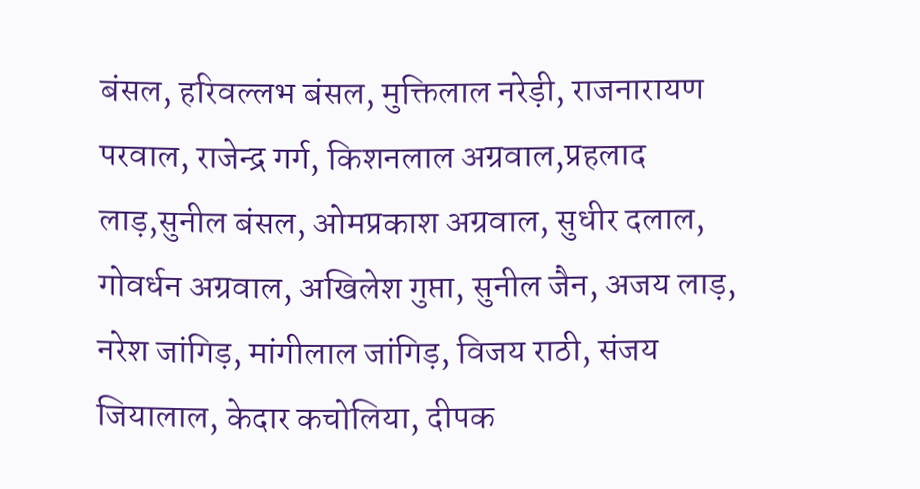बंसल, हरिवल्लभ बंसल, मुक्तिलाल नरेड़ी, राजनारायण परवाल, राजेन्द्र गर्ग, किशनलाल अग्रवाल,प्रहलाद लाड़,सुनील बंसल, ओमप्रकाश अग्रवाल, सुधीर दलाल, गोवर्धन अग्रवाल, अखिलेश गुप्ता, सुनील जैन, अजय लाड़, नरेश जांगिड़, मांगीलाल जांगिड़, विजय राठी, संजय जियालाल, केदार कचोलिया, दीपक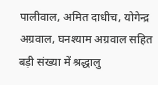पालीवाल, अमित दाधीच, योगेन्द्र अग्रवाल, घनश्याम अग्रवाल सहित बड़ी संख्या में श्रद्धालु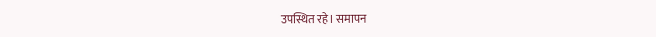उपस्थित रहे। समापन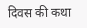दिवस की कथा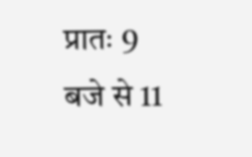प्रातः 9 बजे से 11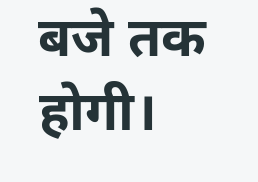बजे तक होगी।